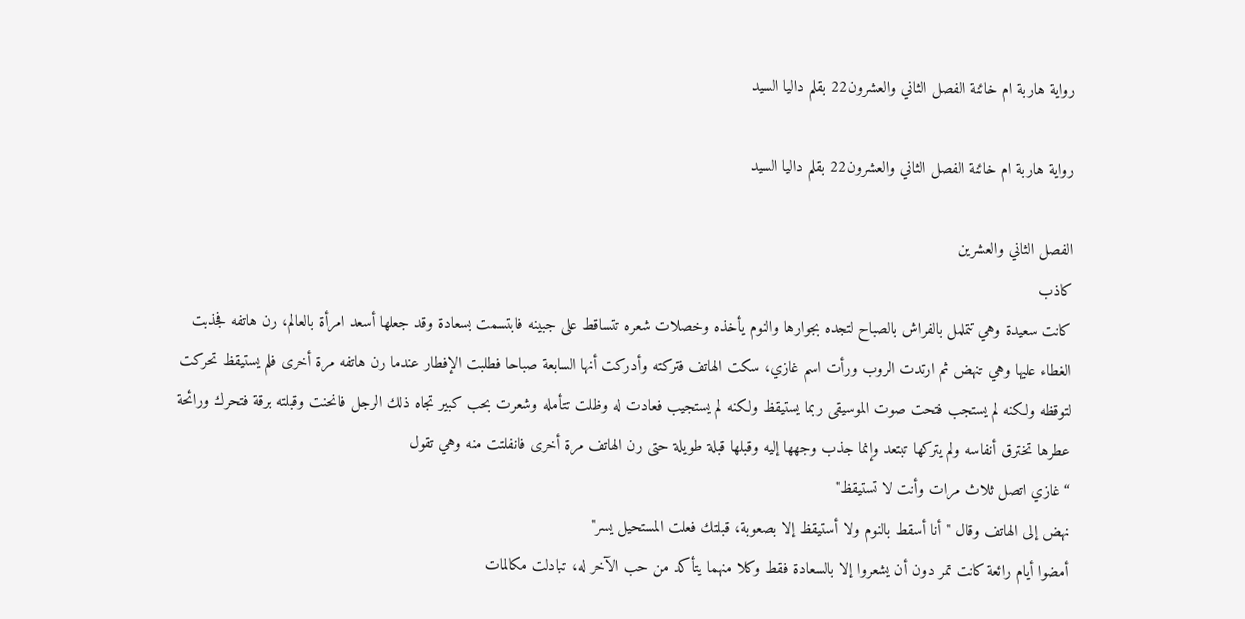رواية هاربة ام خائنة الفصل الثاني والعشرون22 بقلم داليا السيد

رواية هاربة ام خائنة الفصل الثاني والعشرون22 بقلم داليا السيد

الفصل الثاني والعشرين
كاذب
كانت سعيدة وهي تتململ بالفراش بالصباح لتجده بجوارها والنوم يأخذه وخصلات شعره تتساقط على جبينه فابتسمت بسعادة وقد جعلها أسعد امرأة بالعالم، رن هاتفه فجذبت الغطاء عليها وهي تنهض ثم ارتدت الروب ورأت اسم غازي، سكت الهاتف فتركته وأدركت أنها السابعة صباحا فطلبت الإفطار عندما رن هاتفه مرة أخرى فلم يستيقظ تحركت لتوقظه ولكنه لم يستجب فتحت صوت الموسيقى ربما يستيقظ ولكنه لم يستجيب فعادت له وظلت تتأمله وشعرت بحب كبير تجاه ذلك الرجل فانحنت وقبلته برقة فتحرك ورائحة عطرها تخترق أنفاسه ولم يتركها تبتعد وإنما جذب وجهها إليه وقبلها قبلة طويلة حتى رن الهاتف مرة أخرى فانفلتت منه وهي تقول
“غازي اتصل ثلاث مرات وأنت لا تستيقظ"
نهض إلى الهاتف وقال "أنا أسقط بالنوم ولا أستيقظ إلا بصعوبة، قبلتك فعلت المستحيل يسر"
أمضوا أيام رائعة كانت تمر دون أن يشعروا إلا بالسعادة فقط وكلا منهما يتأكد من حب الآخر له، تبادلت مكالمات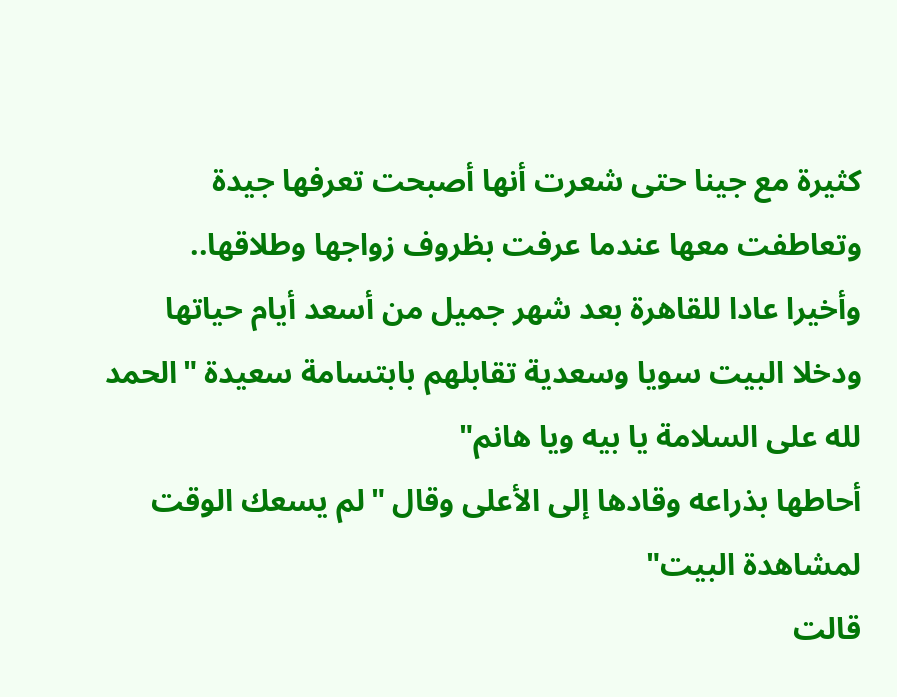كثيرة مع جينا حتى شعرت أنها أصبحت تعرفها جيدة وتعاطفت معها عندما عرفت بظروف زواجها وطلاقها..
وأخيرا عادا للقاهرة بعد شهر جميل من أسعد أيام حياتها ودخلا البيت سويا وسعدية تقابلهم بابتسامة سعيدة "الحمد لله على السلامة يا بيه ويا هانم"
أحاطها بذراعه وقادها إلى الأعلى وقال "لم يسعك الوقت لمشاهدة البيت"
قالت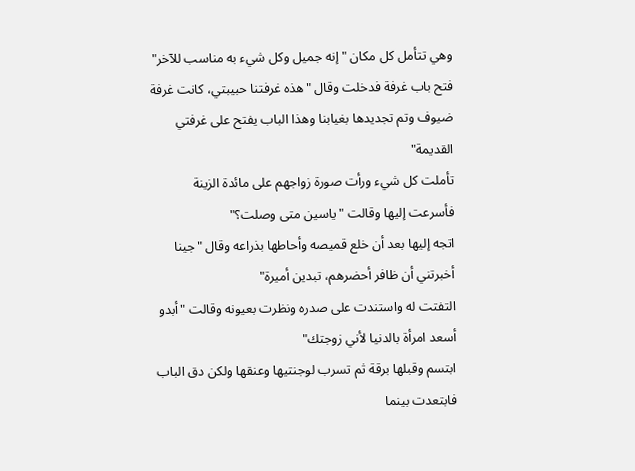وهي تتأمل كل مكان "إنه جميل وكل شيء به مناسب للآخر"
فتح باب غرفة فدخلت وقال "هذه غرفتنا حبيبتي، كانت غرفة ضيوف وتم تجديدها بغيابنا وهذا الباب يفتح على غرفتي القديمة"
تأملت كل شيء ورأت صورة زواجهم على مائدة الزينة فأسرعت إليها وقالت "ياسين متى وصلت؟"
اتجه إليها بعد أن خلع قميصه وأحاطها بذراعه وقال "جينا أخبرتني أن ظافر أحضرهم، تبدين أميرة"
التفتت له واستندت على صدره ونظرت بعيونه وقالت "أبدو أسعد امرأة بالدنيا لأني زوجتك"
ابتسم وقبلها برقة ثم تسرب لوجنتيها وعنقها ولكن دق الباب فابتعدت بينما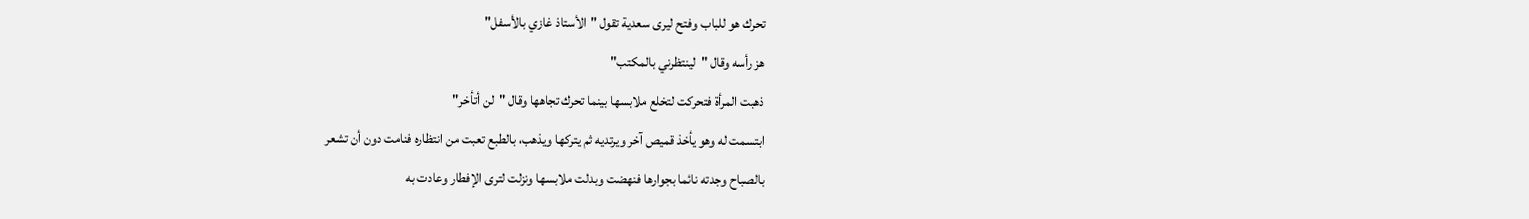تحرك هو للباب وفتح ليرى سعدية تقول "الأستاذ غازي بالأسفل"
هز رأسه وقال "لينتظرني بالمكتب"
ذهبت المرأة فتحركت لتخلع ملابسها بينما تحرك تجاهها وقال "لن أتأخر"
ابتسمت له وهو يأخذ قميص آخر ويرتديه ثم يتركها ويذهب، بالطبع تعبت من انتظاره فنامت دون أن تشعر
بالصباح وجدته نائما بجوارها فنهضت وبدلت ملابسها ونزلت لترى الإفطار وعادت به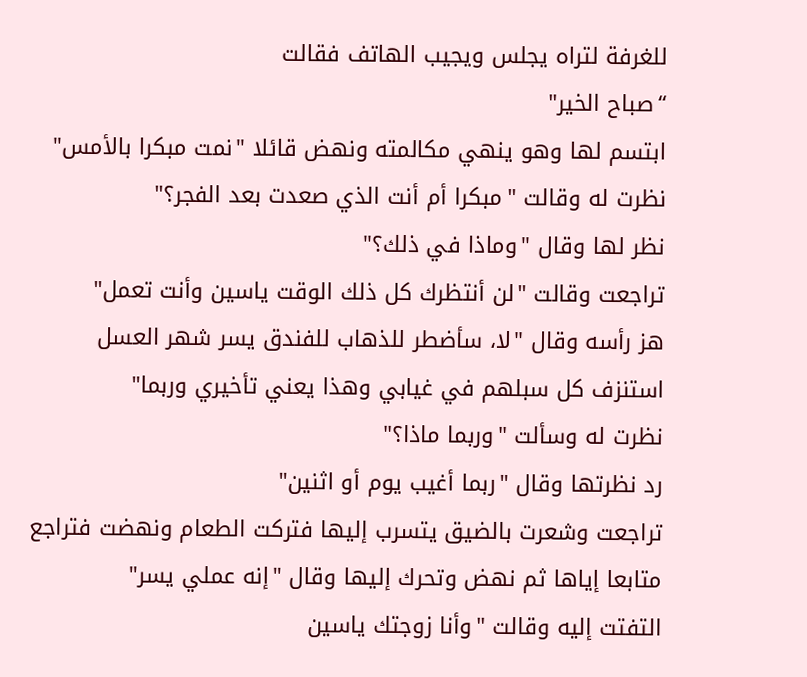للغرفة لتراه يجلس ويجيب الهاتف فقالت
“صباح الخير"
ابتسم لها وهو ينهي مكالمته ونهض قائلا "نمت مبكرا بالأمس"
نظرت له وقالت "مبكرا أم أنت الذي صعدت بعد الفجر؟"
نظر لها وقال "وماذا في ذلك؟"
تراجعت وقالت "لن أنتظرك كل ذلك الوقت ياسين وأنت تعمل"
هز رأسه وقال "لا، سأضطر للذهاب للفندق يسر شهر العسل استنزف كل سبلهم في غيابي وهذا يعني تأخيري وربما"
نظرت له وسألت "وربما ماذا؟"
رد نظرتها وقال "ربما أغيب يوم أو اثنين"
تراجعت وشعرت بالضيق يتسرب إليها فتركت الطعام ونهضت فتراجع متابعا إياها ثم نهض وتحرك إليها وقال "إنه عملي يسر"
التفتت إليه وقالت "وأنا زوجتك ياسين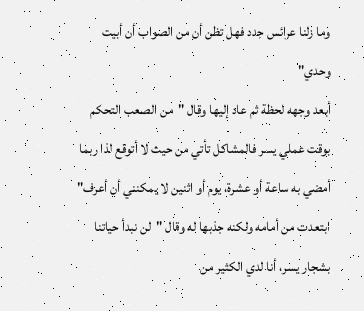وما زلنا عرائس جدد فهل تظن أن من الصواب أن أبيت وحدي"
أبعد وجهه لحظة ثم عاد إليها وقال "من الصعب التحكم بوقت عملي يسر فالمشاكل تأتي من حيث لا أتوقع لذا ربما أمضي به ساعة أو عشرة، يوم أو اثنين لا يمكنني أن أعرف"
ابتعدت من أمامه ولكنه جذبها له وقال "لن نبدأ حياتنا بشجار يسر، أنا لدي الكثير من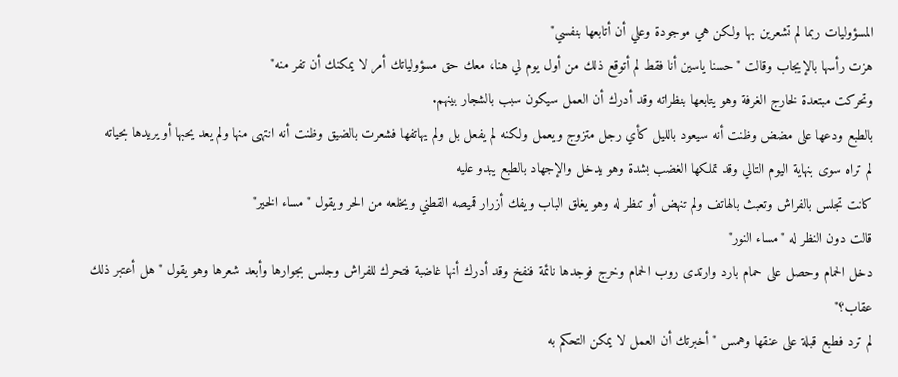المسؤوليات ربما لم تشعرين بها ولكن هي موجودة وعلي أن أتابعها بنفسي"
هزت رأسها بالإيجاب وقالت "حسنا ياسين أنا فقط لم أتوقع ذلك من أول يوم لي هنا، معك حق مسؤولياتك أمر لا يمكنك أن تفر منه"
وتحركت مبتعدة لخارج الغرفة وهو يتابعها بنظراته وقد أدرك أن العمل سيكون سبب بالشجار بينهم.
بالطبع ودعها على مضض وظنت أنه سيعود بالليل كأي رجل متزوج ويعمل ولكنه لم يفعل بل ولم يهاتفها فشعرت بالضيق وظنت أنه انتهى منها ولم يعد يحبها أو يريدها بحياته
لم تراه سوى بنهاية اليوم التالي وقد تملكها الغضب بشدة وهو يدخل والإجهاد بالطبع يبدو عليه
كانت تجلس بالفراش وتعبث بالهاتف ولم تنهض أو تنظر له وهو يغلق الباب ويفك أزرار قميصه القطني ويخلعه من الحر ويقول "مساء الخير"
قالت دون النظر له "مساء النور"
دخل الحمام وحصل على حمام بارد وارتدى روب الحمام وخرج فوجدها نائمة فنفخ وقد أدرك أنها غاضبة فتحرك للفراش وجلس بجوارها وأبعد شعرها وهو يقول "هل أعتبر ذلك عقاب؟"
لم ترد فطبع قبلة على عنقها وهمس "أخبرتك أن العمل لا يمكن التحكم به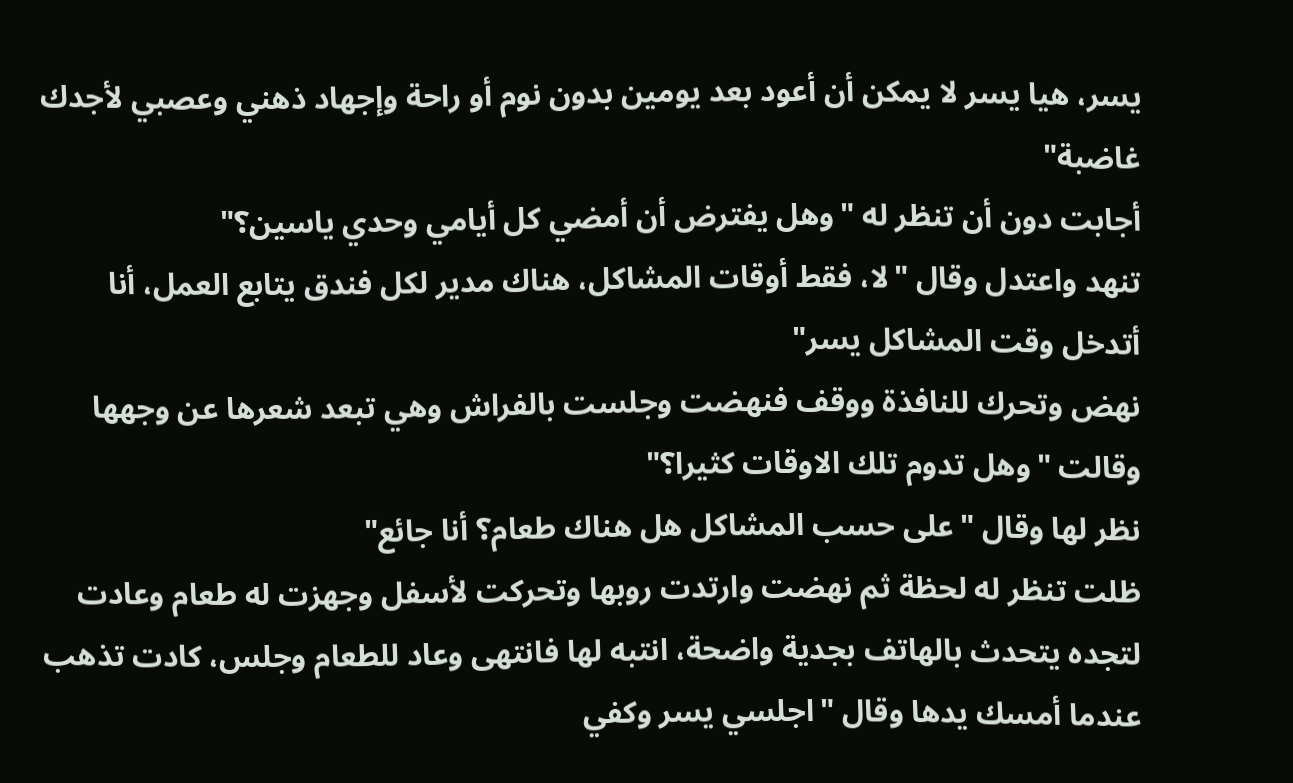يسر، هيا يسر لا يمكن أن أعود بعد يومين بدون نوم أو راحة وإجهاد ذهني وعصبي لأجدك غاضبة"
أجابت دون أن تنظر له "وهل يفترض أن أمضي كل أيامي وحدي ياسين؟"
تنهد واعتدل وقال "لا، فقط أوقات المشاكل، هناك مدير لكل فندق يتابع العمل، أنا أتدخل وقت المشاكل يسر"
نهض وتحرك للنافذة ووقف فنهضت وجلست بالفراش وهي تبعد شعرها عن وجهها وقالت "وهل تدوم تلك الاوقات كثيرا؟"
نظر لها وقال "على حسب المشاكل هل هناك طعام؟ أنا جائع"
ظلت تنظر له لحظة ثم نهضت وارتدت روبها وتحركت لأسفل وجهزت له طعام وعادت لتجده يتحدث بالهاتف بجدية واضحة، انتبه لها فانتهى وعاد للطعام وجلس، كادت تذهب عندما أمسك يدها وقال "اجلسي يسر وكفي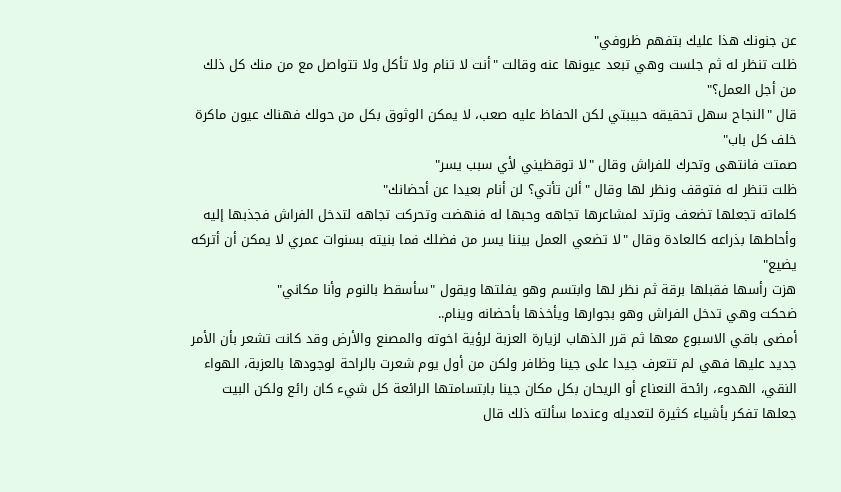عن جنونك هذا عليك بتفهم ظروفي"
ظلت تنظر له ثم جلست وهي تبعد عيونها عنه وقالت "أنت لا تنام ولا تأكل ولا تتواصل مع من منك كل ذلك من أجل العمل؟"
قال "النجاح سهل تحقيقه حبيبتي لكن الحفاظ عليه صعب، لا يمكن الوثوق بكل من حولك فهناك عيون ماكرة خلف كل باب"
صمتت فانتهى وتحرك للفراش وقال "لا توقظيني لأي سبب يسر"
ظلت تنظر له فتوقف ونظر لها وقال "ألن تأتي؟ لن أنام بعيدا عن أحضانك"
كلماته تجعلها تضعف وترتد لمشاعرها تجاهه وحبها له فنهضت وتحركت تجاهه لتدخل الفراش فجذبها إليه وأحاطها بذراعه كالعادة وقال "لا تضعي العمل بيننا يسر من فضلك فما بنيته بسنوات عمري لا يمكن أن أتركه يضيع"
هزت رأسها فقبلها برقة ثم نظر لها وابتسم وهو يفلتها ويقول "سأسقط بالنوم وأنا مكاني"
ضحكت وهي تدخل الفراش وهو بجوارها ويأخذها بأحضانه وينام..
أمضى باقي الاسبوع معها ثم قرر الذهاب لزيارة العزبة لرؤية اخوته والمصنع والأرض وقد كانت تشعر بأن الأمر جديد عليها فهي لم تتعرف جيدا على جينا وظافر ولكن من أول يوم شعرت بالراحة لوجودها بالعزبة، الهواء النقي، الهدوء، رائحة النعناع أو الريحان بكل مكان جينا بابتسامتها الرائعة كل شيء كان رائع ولكن البيت جعلها تفكر بأشياء كثيرة لتعديله وعندما سألته ذلك قال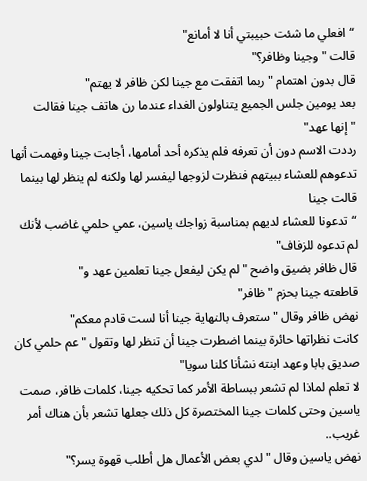“افعلي ما شئت حبيبتي أنا لا أمانع"
قالت "وجينا وظافر؟"
قال بدون اهتمام "ربما اتفقت مع جينا لكن ظافر لا يهتم"
بعد يومين جلس الجميع يتناولون الغداء عندما رن هاتف جينا فقالت "إنها عهد"
رددت الاسم دون أن تعرفه فلم يذكره أحد أمامها، أجابت جينا وفهمت أنها تدعوهم للعشاء ببيتهم فنظرت لزوجها ليفسر لها ولكنه لم ينظر لها بينما قالت جينا
“تدعونا للعشاء لديهم بمناسبة زواجك ياسين، عمي حلمي غاضب لأنك لم تدعوه للزفاف"
قال ظافر بضيق واضح "لم يكن ليفعل جينا تعلمين عهد و"
قاطعته جينا بحزم "ظافر"
نهض ظافر وقال "ستعرف بالنهاية جينا أنا لست قادم معكم"
كانت نظراتها حائرة بينما اضطرت جينا أن تنظر لها وتقول "عم حلمي كان صديق بابا وعهد ابنته نشأنا كلنا سويا"
لا تعلم لماذا لم تشعر ببساطة الأمر كما تحكيه جينا، كلمات ظافر، صمت ياسين وحتى كلمات جينا المختصرة كل ذلك جعلها تشعر بأن هناك أمر غريب..
نهض ياسين وقال "لدي بعض الأعمال هل أطلب قهوة يسر؟"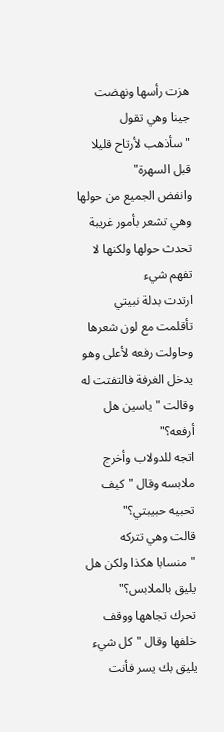هزت رأسها ونهضت جينا وهي تقول "سأذهب لأرتاح قليلا قبل السهرة"
وانفض الجميع من حولها وهي تشعر بأمور غريبة تحدث حولها ولكنها لا تفهم شيء
ارتدت بدلة نبيتي تأقلمت مع لون شعرها وحاولت رفعه لأعلى وهو يدخل الغرفة فالتفتت له وقالت "ياسين هل أرفعه؟"
اتجه للدولاب وأخرج ملابسه وقال "كيف تحبيه حبيبتي؟"
قالت وهي تتركه "منسابا هكذا ولكن هل يليق بالملابس؟"
تحرك تجاهها ووقف خلفها وقال "كل شيء يليق بك يسر فأنت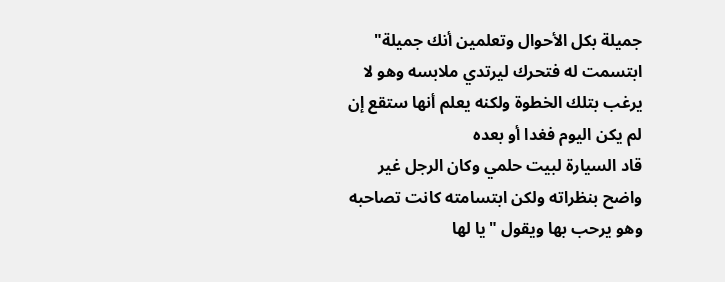جميلة بكل الأحوال وتعلمين أنك جميلة"
ابتسمت له فتحرك ليرتدي ملابسه وهو لا يرغب بتلك الخطوة ولكنه يعلم أنها ستقع إن لم يكن اليوم فغدا أو بعده
قاد السيارة لبيت حلمي وكان الرجل غير واضح بنظراته ولكن ابتسامته كانت تصاحبه وهو يرحب بها ويقول "يا لها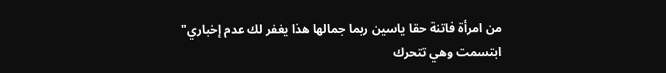من امرأة فاتنة حقا ياسين ربما جمالها هذا يغفر لك عدم إخباري"
ابتسمت وهي تتحرك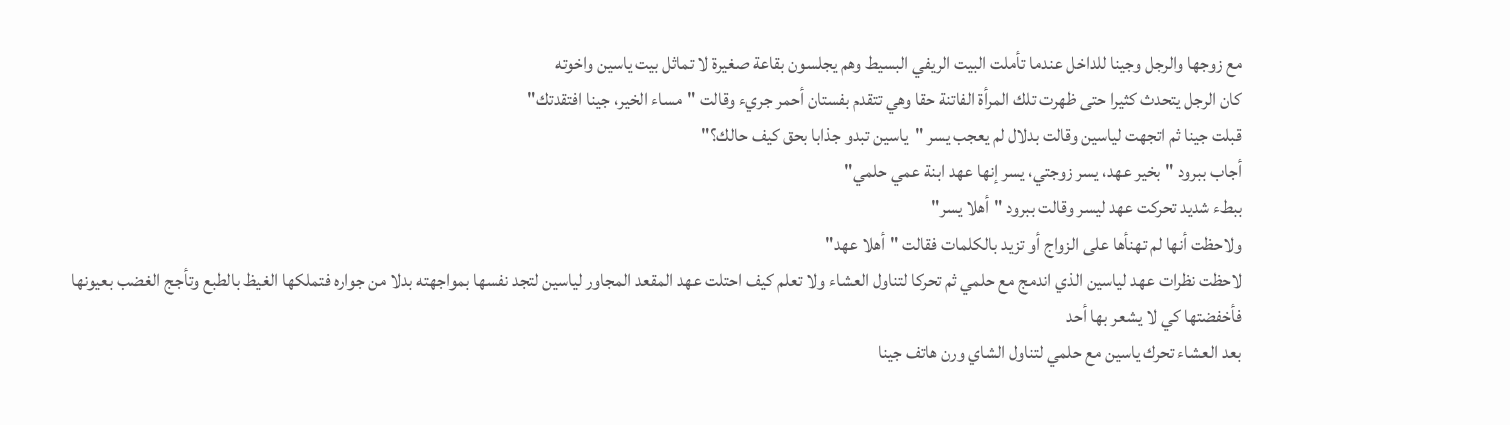مع زوجها والرجل وجينا للداخل عندما تأملت البيت الريفي البسيط وهم يجلسون بقاعة صغيرة لا تماثل بيت ياسين واخوته
كان الرجل يتحدث كثيرا حتى ظهرت تلك المرأة الفاتنة حقا وهي تتقدم بفستان أحمر جريء وقالت "مساء الخير، جينا افتقدتك"
قبلت جينا ثم اتجهت لياسين وقالت بدلال لم يعجب يسر "ياسين تبدو جذابا بحق كيف حالك؟"
أجاب ببرود "بخير عهد، يسر زوجتي، يسر إنها عهد ابنة عمي حلمي"
ببطء شديد تحركت عهد ليسر وقالت ببرود "أهلا يسر"
ولاحظت أنها لم تهنأها على الزواج أو تزيد بالكلمات فقالت "أهلا عهد"
لاحظت نظرات عهد لياسين الذي اندمج مع حلمي ثم تحركا لتناول العشاء ولا تعلم كيف احتلت عهد المقعد المجاور لياسين لتجد نفسها بمواجهته بدلا من جواره فتملكها الغيظ بالطبع وتأجج الغضب بعيونها فأخفضتها كي لا يشعر بها أحد
بعد العشاء تحرك ياسين مع حلمي لتناول الشاي ورن هاتف جينا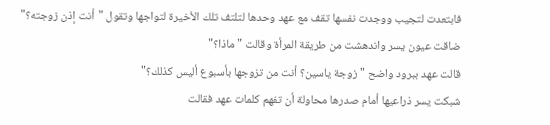فابتعدت لتجيب ووجدت نفسها تقف مع عهد وحدها لتلتف تلك الأخيرة لتواجها وتقول "أنت إذن زوجته؟"
ضاقت عيون يسر واندهشت من طريقة المرأة وقالت "ماذا؟"
قالت عهد ببرود واضح "زوجة ياسين؟ أنت من تزوجها بأسبوع أليس كذلك؟"
شبكت يسر ذراعيها أمام صدرها محاولة أن تفهم كلمات عهد فقالت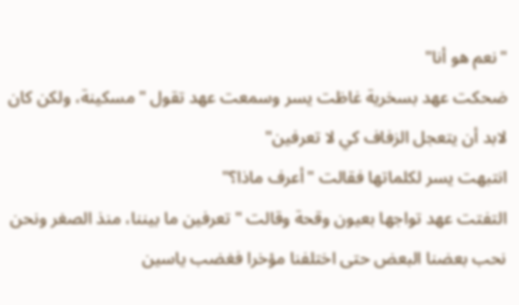"نعم هو أنا"
ضحكت عهد بسخرية غاظت يسر وسمعت عهد تقول "مسكينة، ولكن كان لابد أن يتعجل الزفاف كي لا تعرفين"
انتبهت يسر لكلماتها فقالت "أعرف ماذا؟"
التفتت عهد تواجها بعيون وقحة وقالت "تعرفين ما بيننا، منذ الصغر ونحن نحب بعضنا البعض حتى اختلفنا مؤخرا فغضب ياسين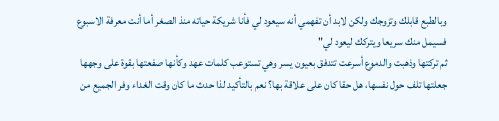وبالطبع قابلك وتزوجك ولكن لابد أن تفهمي أنه سيعود لي فأنا شريكة حياته منذ الصغر أما أنت معرفة الاسبوع فسيمل منك سريعا ويتركك ليعود لي"
ثم تركتها وذهبت والدموع أسرعت تتدفق بعيون يسر وهي تستوعب كلمات عهد وكأنها صفعتها بقوة على وجهها جعلتها تلف حول نفسها، هل حقا كان على علاقة بها؟ نعم بالتأكيد لذا حدث ما كان وقت الغداء وفر الجميع من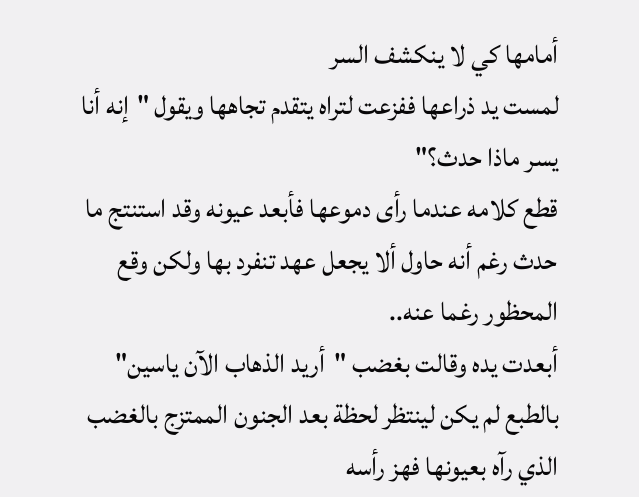أمامها كي لا ينكشف السر
لمست يد ذراعها ففزعت لتراه يتقدم تجاهها ويقول "إنه أنا يسر ماذا حدث؟"
قطع كلامه عندما رأى دموعها فأبعد عيونه وقد استنتج ما حدث رغم أنه حاول ألا يجعل عهد تنفرد بها ولكن وقع المحظور رغما عنه..
أبعدت يده وقالت بغضب "أريد الذهاب الآن ياسين"
بالطبع لم يكن لينتظر لحظة بعد الجنون الممتزج بالغضب الذي رآه بعيونها فهز رأسه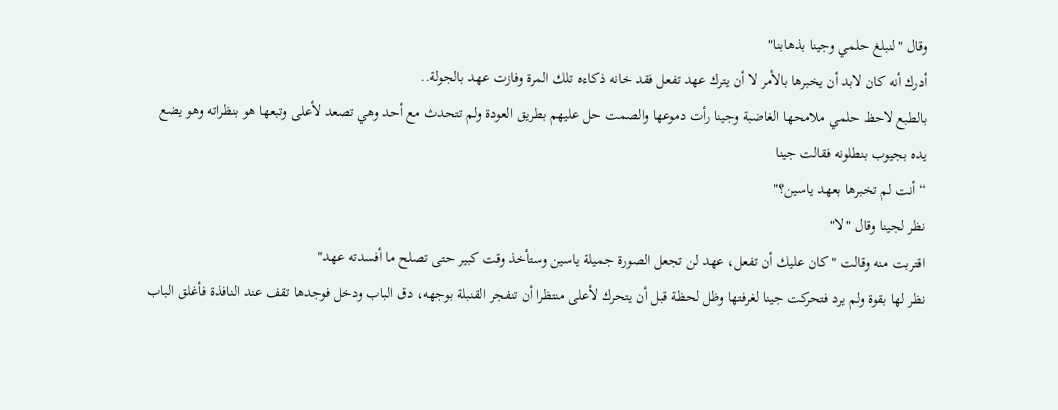وقال "لنبلغ حلمي وجينا بذهابنا"
أدرك أنه كان لابد أن يخبرها بالأمر لا أن يترك عهد تفعل فقد خانه ذكاءه تلك المرة وفازت عهد بالجولة..
بالطبع لاحظ حلمي ملامحها الغاضبة وجينا رأت دموعها والصمت حل عليهم بطريق العودة ولم تتحدث مع أحد وهي تصعد لأعلى وتبعها هو بنظراته وهو يضع يده بجيوب بنطلونه فقالت جينا
“أنت لم تخبرها بعهد ياسين؟"
نظر لجينا وقال "لا"
اقتربت منه وقالت "كان عليك أن تفعل، عهد لن تجعل الصورة جميلة ياسين وستأخذ وقت كبير حتى تصلح ما أفسدته عهد"
نظر لها بقوة ولم يرد فتحركت جينا لغرفتها وظل لحظة قبل أن يتحرك لأعلى منتظرا أن تنفجر القنبلة بوجهه، دق الباب ودخل فوجدها تقف عند النافذة فأغلق الباب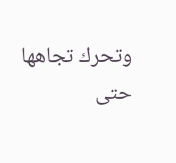وتحرك تجاهها حتى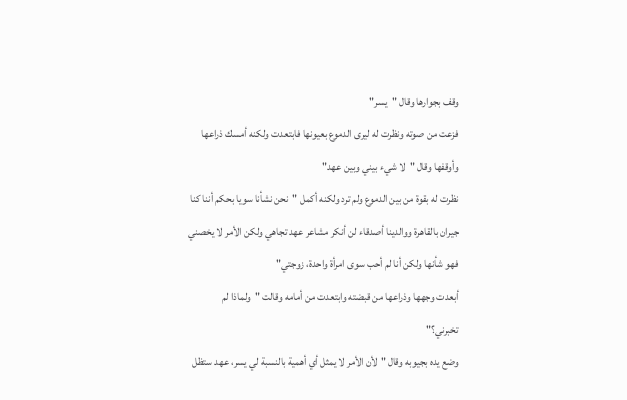وقف بجوارها وقال "يسر"
فزعت من صوته ونظرت له ليرى الدموع بعيونها فابتعدت ولكنه أمسك ذراعها وأوقفها وقال "لا شيء بيني وبين عهد"
نظرت له بقوة من بين الدموع ولم ترد ولكنه أكمل "نحن نشأنا سويا بحكم أننا كنا جيران بالقاهرة ووالدينا أصدقاء لن أنكر مشاعر عهد تجاهي ولكن الأمر لا يخصني فهو شأنها ولكن أنا لم أحب سوى امرأة واحدة، زوجتي"
أبعدت وجهها وذراعها من قبضته وابتعدت من أمامه وقالت "ولماذا لم تخبرني؟"
وضع يده بجيوبه وقال "لأن الأمر لا يمثل أي أهمية بالنسبة لي يسر، عهد ستظل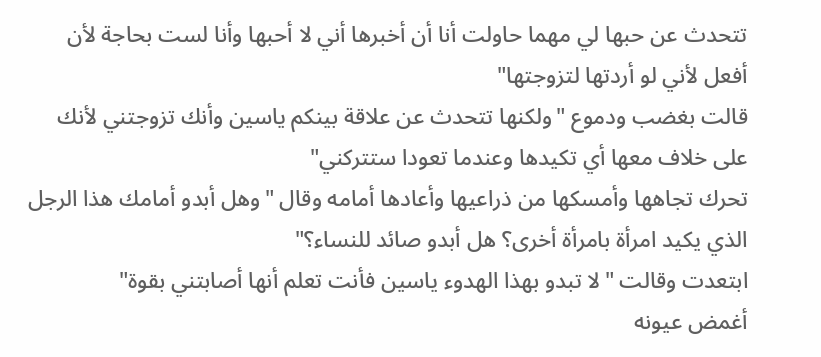تتحدث عن حبها لي مهما حاولت أنا أن أخبرها أني لا أحبها وأنا لست بحاجة لأن أفعل لأني لو أردتها لتزوجتها"
قالت بغضب ودموع "ولكنها تتحدث عن علاقة بينكم ياسين وأنك تزوجتني لأنك على خلاف معها أي تكيدها وعندما تعودا ستتركني"
تحرك تجاهها وأمسكها من ذراعيها وأعادها أمامه وقال "وهل أبدو أمامك هذا الرجل الذي يكيد امرأة بامرأة أخرى؟ هل أبدو صائد للنساء؟"
ابتعدت وقالت "لا تبدو بهذا الهدوء ياسين فأنت تعلم أنها أصابتني بقوة"
أغمض عيونه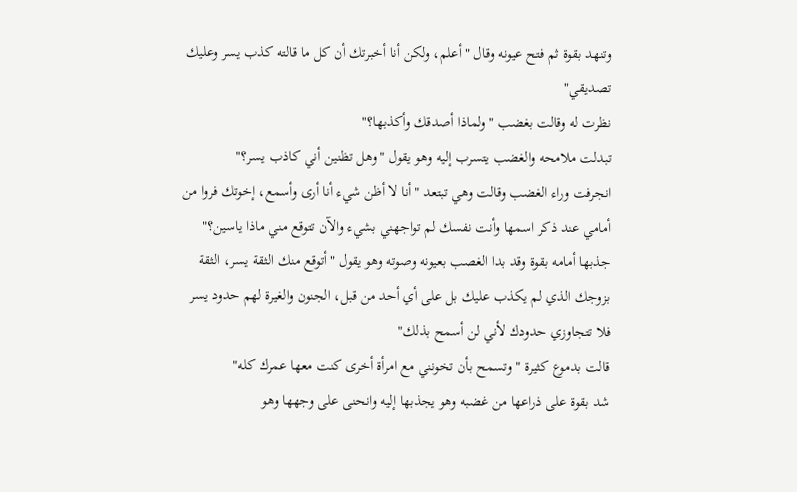وتنهد بقوة ثم فتح عيونه وقال "أعلم، ولكن أنا أخبرتك أن كل ما قالته كذب يسر وعليك تصديقي"
نظرت له وقالت بغضب "ولماذا أصدقك وأكذبها؟"
تبدلت ملامحه والغضب يتسرب إليه وهو يقول "وهل تظنين أني كاذب يسر؟"
انجرفت وراء الغضب وقالت وهي تبتعد "أنا لا أظن شيء أنا أرى وأسمع، إخوتك فروا من أمامي عند ذكر اسمها وأنت نفسك لم تواجهني بشيء والآن تتوقع مني ماذا ياسين؟"
جذبها أمامه بقوة وقد بدا الغصب بعيونه وصوته وهو يقول "أتوقع منك الثقة يسر، الثقة بزوجك الذي لم يكذب عليك بل على أي أحد من قبل، الجنون والغيرة لهم حدود يسر فلا تتجاوزي حدودك لأني لن أسمح بذلك"
قالت بدموع كثيرة "وتسمح بأن تخونني مع امرأة أخرى كنت معها عمرك كله"
شد بقوة على ذراعها من غضبه وهو يجذبها إليه وانحنى على وجهها وهو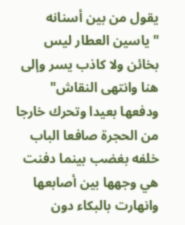يقول من بين أسنانه "ياسين العطار ليس بخائن ولا كاذب يسر وإلى هنا وانتهى النقاش"
ودفعها بعيدا وتحرك خارجا من الحجرة صافعا الباب خلفه بغضب بينما دفنت هي وجهها بين أصابعها وانهارت بالبكاء دون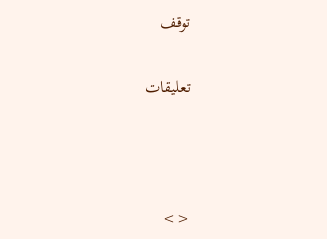توقف

تعليقات



<>